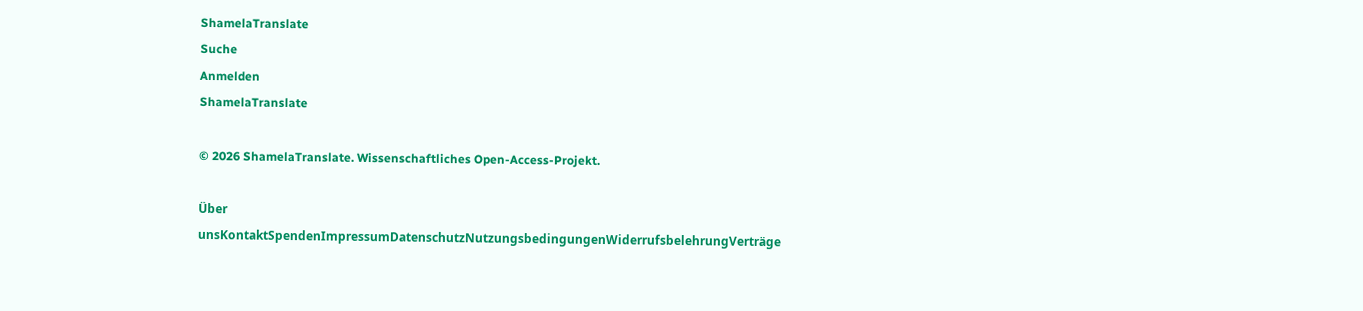ShamelaTranslate
Suche
Anmelden
ShamelaTranslate

© 2026 ShamelaTranslate. Wissenschaftliches Open-Access-Projekt.

Über unsKontaktSpendenImpressumDatenschutzNutzungsbedingungenWiderrufsbelehrungVerträge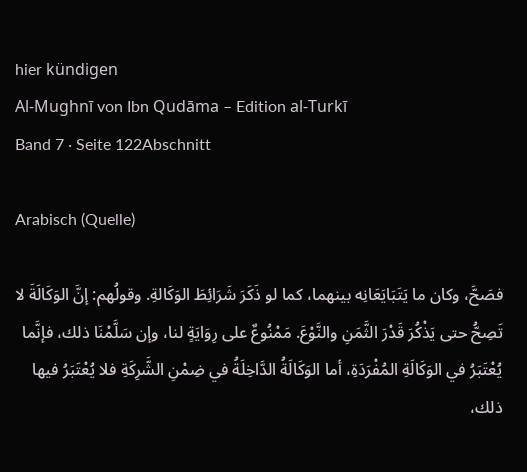hier kündigen
Al-Mughnī von Ibn Qudāma – Edition al-Turkī
Band 7 · Seite 122Abschnitt

Arabisch (Quelle)

فصَحَّ، وكان ما يَتَبَايَعَانِه بينهما، كما لو ذَكَرَ شَرَائِطَ الوَكَالةِ. وقولُهم: إنَّ الوَكَالَةَ لا تَصِحُّ حتى يَذْكُرَ قَدْرَ الثَّمَنِ والنَّوْعَ. مَمْنُوعٌ على رِوَايَةٍ لنا، وإن سَلَّمْنَا ذلك، فإنَّما يُعْتَبَرُ في الوَكَالَةِ المُفْرَدَةِ، أما الوَكَالَةُ الدَّاخِلَةُ في ضِمْنِ الشَّرِكَةِ فلا يُعْتَبَرُ فيها ذلك،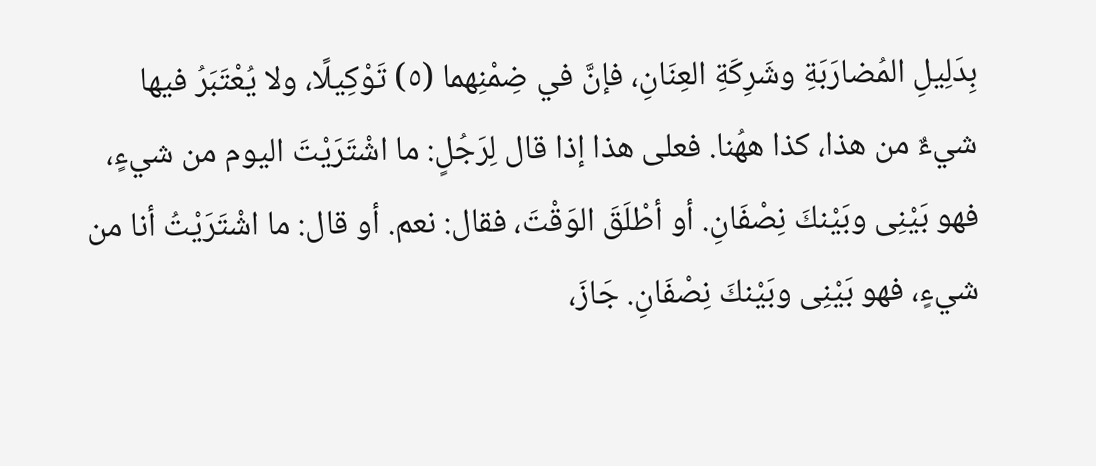بِدَلِيلِ المُضارَبَةِ وشَرِكَةِ العِنَانِ، فإنَّ في ضِمْنِهما (٥) تَوْكِيلًا، ولا يُعْتَبَرُ فيها شيءٌ من هذا، كذا ههُنا. فعلى هذا إذا قال لِرَجُلٍ: ما اشْتَرَيْتَ اليوم من شيءٍ، فهو بَيْنِى وبَيْنكَ نِصْفَانِ. أو أطْلَقَ الوَقْتَ، فقال: نعم. أو قال: ما اشْتَرَيْتُ أنا من شيءٍ، فهو بَيْنِى وبَيْنكَ نِصْفَانِ. جَازَ،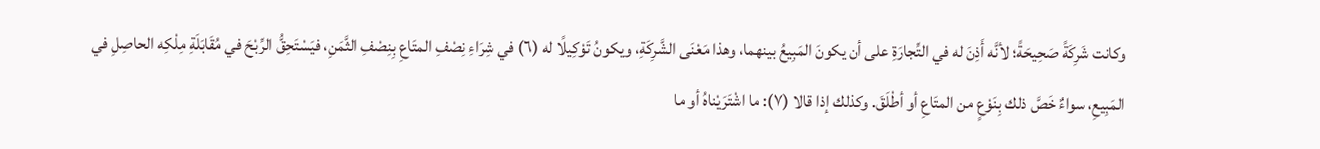وكانت شَرِكَةً صَحِيحَةً؛ لأنَّه أَذِنَ له في التِّجارَةِ على أن يكونَ المَبِيعُ بينهما، وهذا مَعْنَى الشَّرِكَةِ، ويكونُ تَوْكِيلًا له (٦) في شِرَاءِ نِصْفِ المتَاعِ بِنِصْفِ الثَّمَنِ، فيَسْتَحِقُّ الرِّبْحَ في مُقَابَلَةِ مِلْكِه الحاصِلِ في المَبِيعِ، سواءٌ خَصَّ ذلك بِنَوْعٍ من المتَاعِ أو أطْلَقَ. وكذلك إذا قالا (٧): ما اشْتَرَيْناهُ أو ما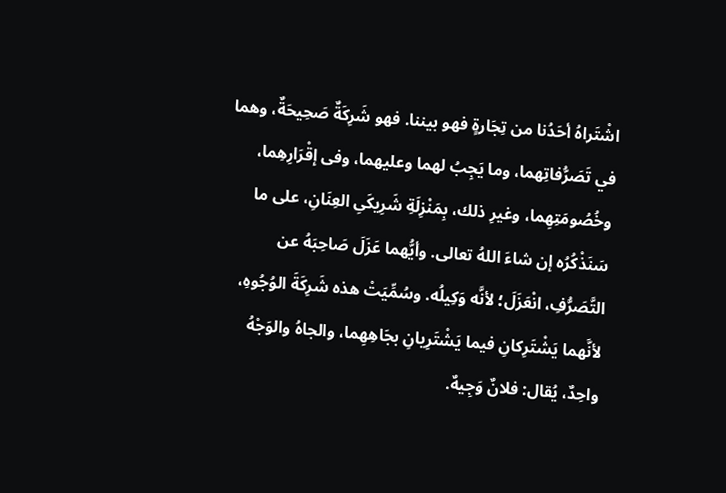اشْتَراهُ أحَدُنا من تِجَارةٍ فهو بيننا. فهو شَرِكَةٌ صَحِيحَةٌ، وهما في تَصَرُّفاتِهما، وما يَجِبُ لهما وعليهما، وفى إقْرَارِهِما، وخُصُومَتِهِما، وغيرِ ذلك، بِمَنْزِلَةِ شَرِيكَىِ العِنَانِ، على ما سَنَذْكُرُه إن شاءَ اللهُ تعالى. وأيُّهما عَزَلَ صَاحِبَهُ عن التَّصَرُّفِ، انْعَزَلَ؛ لأنَّه وَكِيلُه. وسُمِّيَتْ هذه شَرِكَةَ الوُجُوهِ، لأنَّهما يَشْتَرِكانِ فيما يَشْتَرِيانِ بجَاهِهِما، والجاهُ والوَجْهُ واحِدٌ، يُقال: فلانٌ وَجِيهٌ.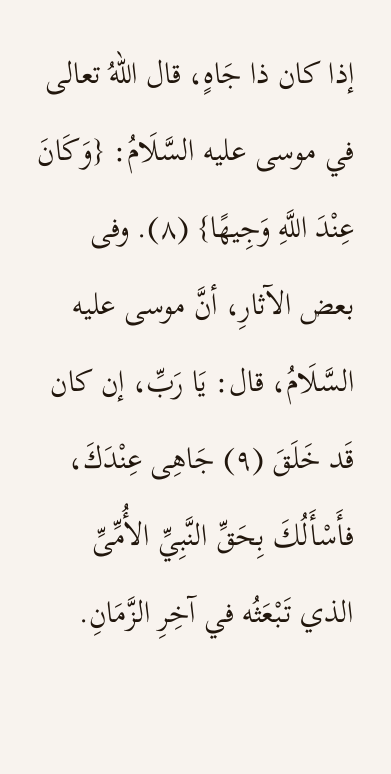إذا كان ذا جَاهٍ، قال اللهُ تعالى في موسى عليه السَّلَامُ: {وَكَانَ عِنْدَ اللَّهِ وَجِيهًا} (٨). وفى بعض الآثارِ، أنَّ موسى عليه السَّلَامُ، قال: يَا رَبِّ، إن كان قَد خَلَقَ (٩) جَاهِى عِنْدَكَ، فأَسْأَلُكَ بِحَقِّ النَّبِيِّ الأُمِّىِّ الذي تَبْعَثُه في آخِرِ الزَّمَانِ.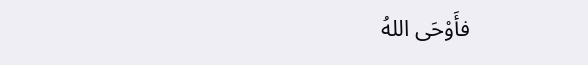فأَوْحَى اللهُ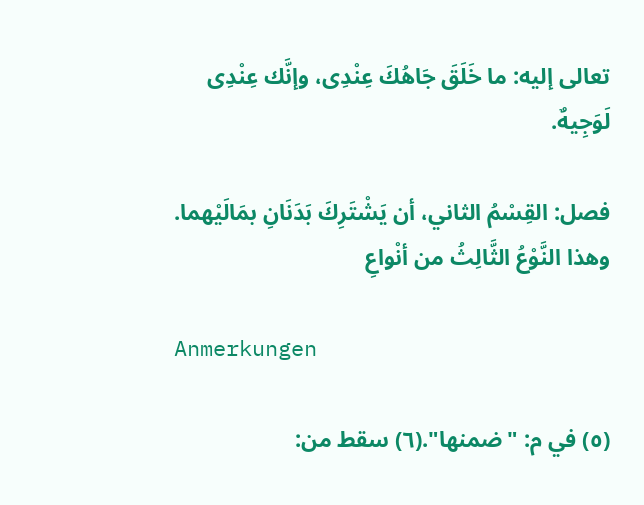تعالى إليه: ما خَلَقَ جَاهُكَ عِنْدِى، وإنَّك عِنْدِى لَوَجِيهٌ.

فصل: القِسْمُ الثاني، أن يَشْتَرِكَ بَدَنَانِ بمَالَيْهما. وهذا النَّوْعُ الثَّالِثُ من أنْواعِ

Anmerkungen

(٥) في م: "ضمنها".(٦) سقط من: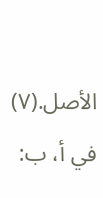الأصل.(٧) في أ، ب: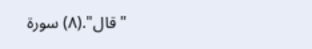"قال".(٨) سورة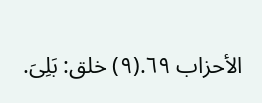الأحزاب ٦٩.(٩) خلق: بَلِىَ.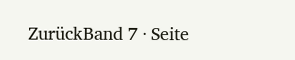ZurückBand 7 · Seite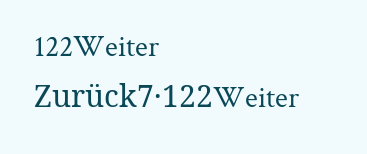122Weiter
Zurück7·122Weiter